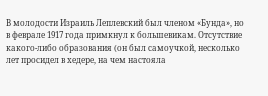В молодости Израиль Леплевский был членом «Бунда», но в феврале 1917 года примкнул к большевикам. Отсутствие какого-либо образования (он был самоучкой, несколько лет просидел в хедере, на чем настояла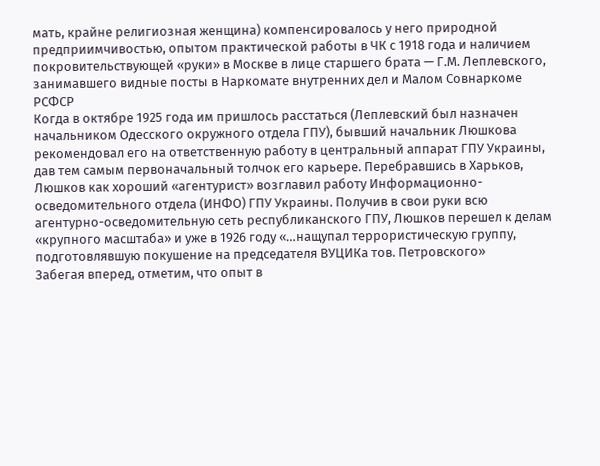мать, крайне религиозная женщина) компенсировалось у него природной предприимчивостью, опытом практической работы в ЧК с 1918 года и наличием покровительствующей «руки» в Москве в лице старшего брата — Г.М. Леплевского, занимавшего видные посты в Наркомате внутренних дел и Малом Совнаркоме РСФСР
Когда в октябре 1925 года им пришлось расстаться (Леплевский был назначен начальником Одесского окружного отдела ГПУ), бывший начальник Люшкова рекомендовал его на ответственную работу в центральный аппарат ГПУ Украины, дав тем самым первоначальный толчок его карьере. Перебравшись в Харьков, Люшков как хороший «агентурист» возглавил работу Информационно-осведомительного отдела (ИНФО) ГПУ Украины. Получив в свои руки всю агентурно-осведомительную сеть республиканского ГПУ, Люшков перешел к делам «крупного масштаба» и уже в 1926 году «…нащупал террористическую группу, подготовлявшую покушение на председателя ВУЦИКа тов. Петровского»
Забегая вперед, отметим, что опыт в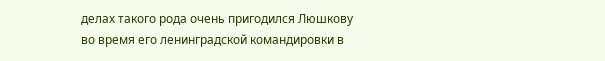делах такого рода очень пригодился Люшкову во время его ленинградской командировки в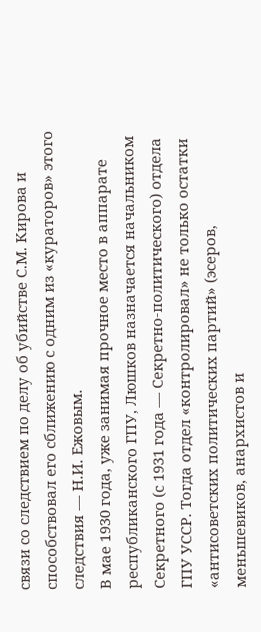связи со следствием по делу об убийстве С.М. Кирова и способствовал его сближению с одним из «кураторов» этого следствия — Н.И. Ежовым.
В мае 1930 года, уже занимая прочное место в аппарате республиканского ГПУ, Люшков назначается начальником Секретного (с 1931 года — Секретно-политического) отдела ГПУ УССР. Тогда отдел «контролировал» не только остатки «антисоветских политических партий» (эсеров, меньшевиков, анархистов и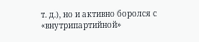т. д.), но и активно боролся с «внутрипартийной»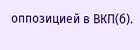оппозицией в ВКП(б).